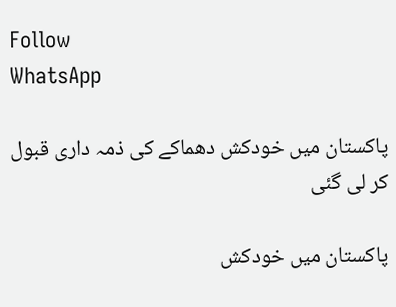Follow
WhatsApp

پاکستان میں خودکش دھماکے کی ذمہ داری قبول کر لی گئی

پاکستان میں خودکش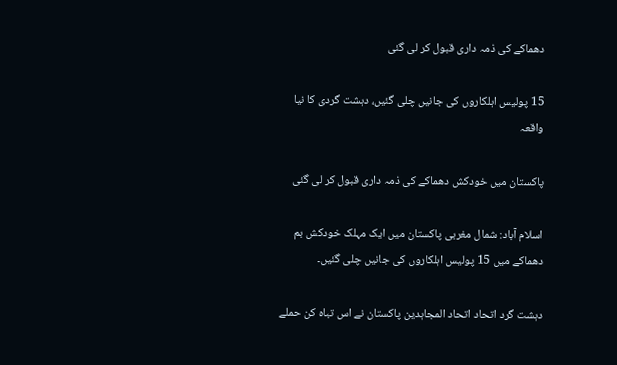دھماکے کی ذمہ داری قبول کر لی گئی

15 پولیس اہلکاروں کی جانیں چلی گئیں، دہشت گردی کا نیا واقعہ

پاکستان میں خودکش دھماکے کی ذمہ داری قبول کر لی گئی

اسلام آباد: شمال مغربی پاکستان میں ایک مہلک خودکش بم دھماکے میں 15 پولیس اہلکاروں کی جانیں چلی گئیں۔

دہشت گرد اتحاد اتحاد المجاہدین پاکستان نے اس تباہ کن حملے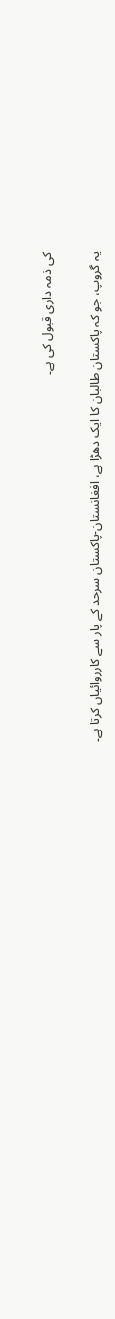کی ذمہ داری قبول کی ہے۔

یہ گروپ، جو کہ پاکستان طالبان کا ایک دھڑا ہے، افغانستان-پاکستان سرحد کے پار سے کارروائیاں کرتا ہے۔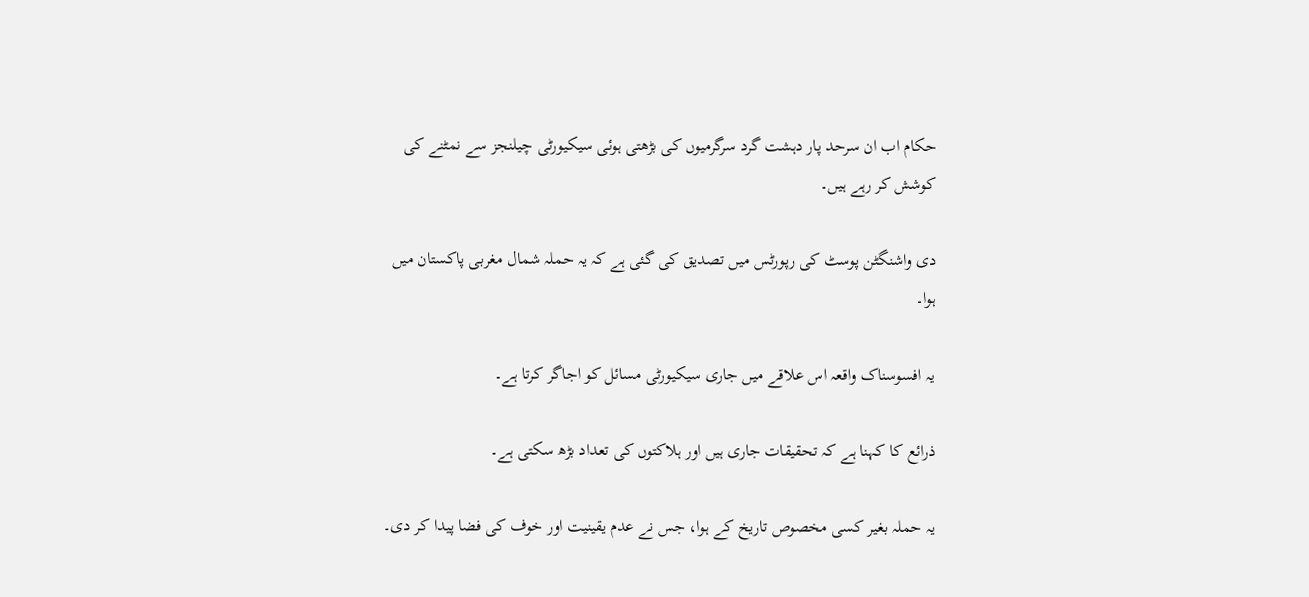حکام اب ان سرحد پار دہشت گرد سرگرمیوں کی بڑھتی ہوئی سیکیورٹی چیلنجز سے نمٹنے کی کوشش کر رہے ہیں۔

دی واشنگٹن پوسٹ کی رپورٹس میں تصدیق کی گئی ہے کہ یہ حملہ شمال مغربی پاکستان میں ہوا۔

یہ افسوسناک واقعہ اس علاقے میں جاری سیکیورٹی مسائل کو اجاگر کرتا ہے۔

ذرائع کا کہنا ہے کہ تحقیقات جاری ہیں اور ہلاکتوں کی تعداد بڑھ سکتی ہے۔

یہ حملہ بغیر کسی مخصوص تاریخ کے ہوا، جس نے عدم یقینیت اور خوف کی فضا پیدا کر دی۔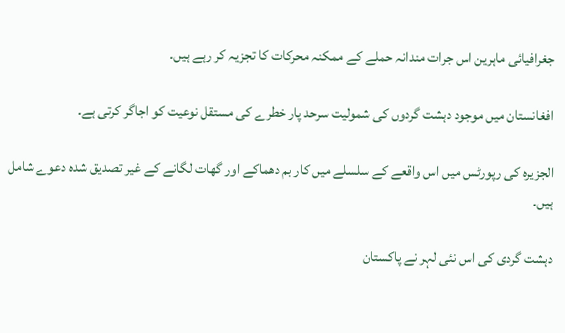جغرافیائی ماہرین اس جرات مندانہ حملے کے ممکنہ محرکات کا تجزیہ کر رہے ہیں۔

افغانستان میں موجود دہشت گردوں کی شمولیت سرحد پار خطرے کی مستقل نوعیت کو اجاگر کرتی ہے۔

الجزیرہ کی رپورٹس میں اس واقعے کے سلسلے میں کار بم دھماکے اور گھات لگانے کے غیر تصدیق شدہ دعوے شامل ہیں۔

دہشت گردی کی اس نئی لہر نے پاکستان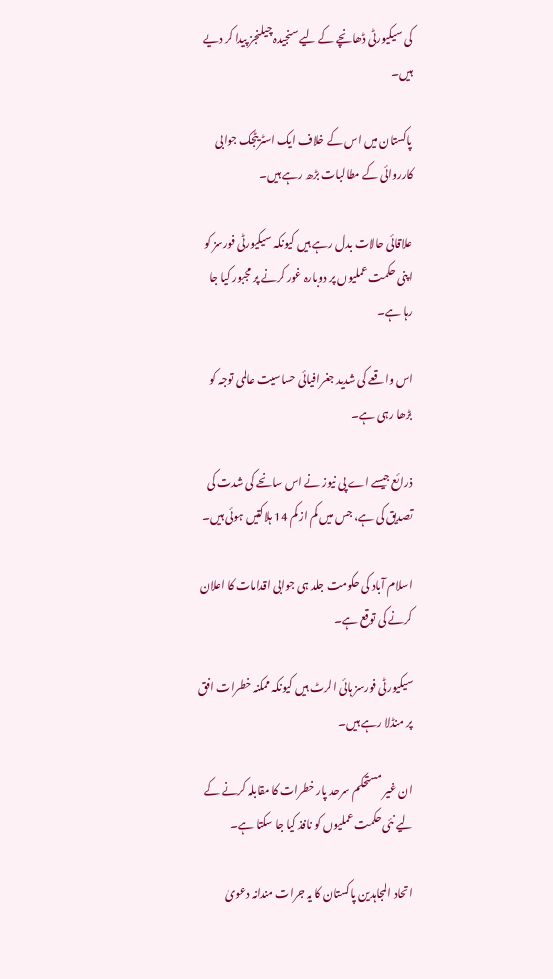کی سیکیورٹی ڈھانچے کے لیے سنجیدہ چیلنجز پیدا کر دیے ہیں۔

پاکستان میں اس کے خلاف ایک اسٹریٹجک جوابی کارروائی کے مطالبات بڑھ رہے ہیں۔

علاقائی حالات بدل رہے ہیں کیونکہ سیکیورٹی فورسز کو اپنی حکمت عملیوں پر دوبارہ غور کرنے پر مجبور کیا جا رہا ہے۔

اس واقعے کی شدید جغرافیائی حساسیت عالمی توجہ کو بڑھا رہی ہے۔

ذرائع جیسے اے پی نیوز نے اس سانحے کی شدت کی تصدیق کی ہے، جس میں کم از کم 14 ہلاکتیں ہوئی ہیں۔

اسلام آباد کی حکومت جلد ہی جوابی اقدامات کا اعلان کرنے کی توقع ہے۔

سیکیورٹی فورسز ہائی الرٹ ہیں کیونکہ ممکنہ خطرات افق پر منڈلا رہے ہیں۔

ان غیر مستحکم سرحد پار خطرات کا مقابلہ کرنے کے لیے نئی حکمت عملیوں کو نافذ کیا جا سکتا ہے۔

اتحاد المجاہدین پاکستان کا یہ جرات مندانہ دعویٰ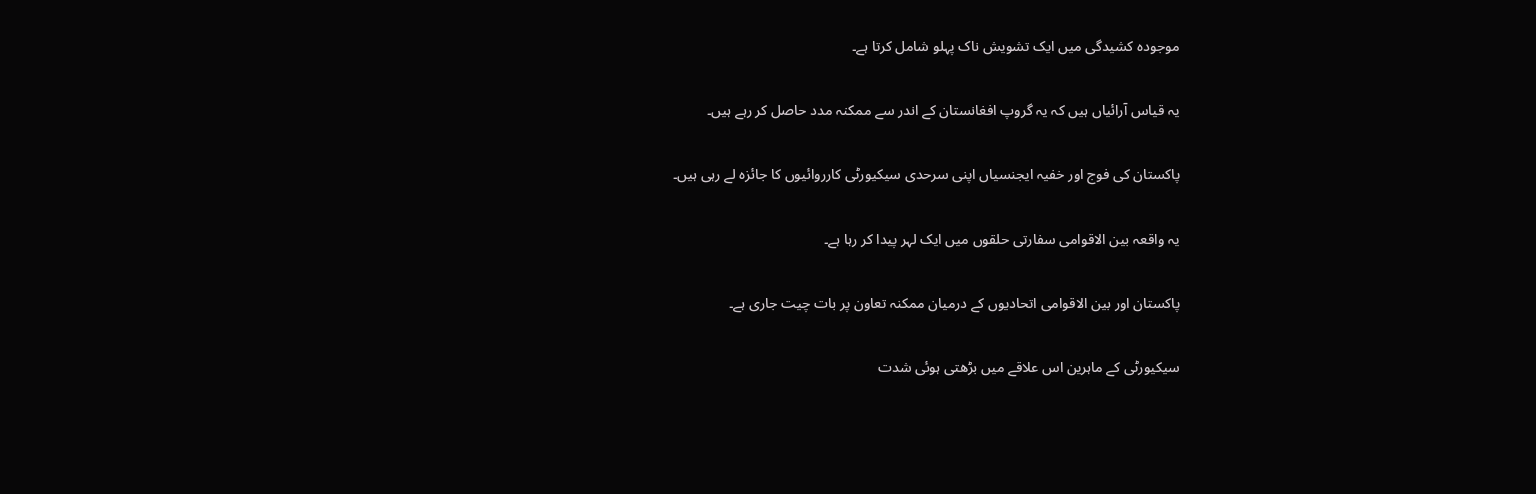موجودہ کشیدگی میں ایک تشویش ناک پہلو شامل کرتا ہے۔

یہ قیاس آرائیاں ہیں کہ یہ گروپ افغانستان کے اندر سے ممکنہ مدد حاصل کر رہے ہیں۔

پاکستان کی فوج اور خفیہ ایجنسیاں اپنی سرحدی سیکیورٹی کارروائیوں کا جائزہ لے رہی ہیں۔

یہ واقعہ بین الاقوامی سفارتی حلقوں میں ایک لہر پیدا کر رہا ہے۔

پاکستان اور بین الاقوامی اتحادیوں کے درمیان ممکنہ تعاون پر بات چیت جاری ہے۔

سیکیورٹی کے ماہرین اس علاقے میں بڑھتی ہوئی شدت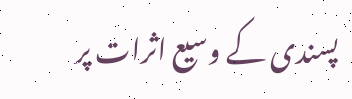پسندی کے وسیع اثرات پر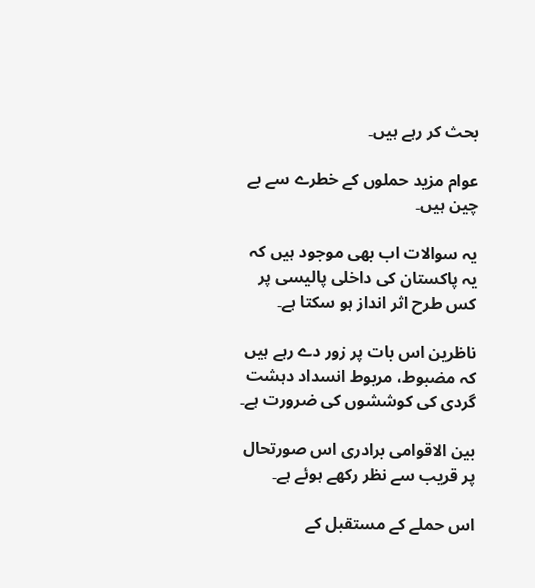بحث کر رہے ہیں۔

عوام مزید حملوں کے خطرے سے بے چین ہیں۔

یہ سوالات اب بھی موجود ہیں کہ یہ پاکستان کی داخلی پالیسی پر کس طرح اثر انداز ہو سکتا ہے۔

ناظرین اس بات پر زور دے رہے ہیں کہ مضبوط، مربوط انسداد دہشت گردی کی کوششوں کی ضرورت ہے۔

بین الاقوامی برادری اس صورتحال پر قریب سے نظر رکھے ہوئے ہے۔

اس حملے کے مستقبل کے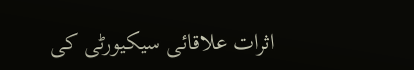اثرات علاقائی سیکیورٹی کی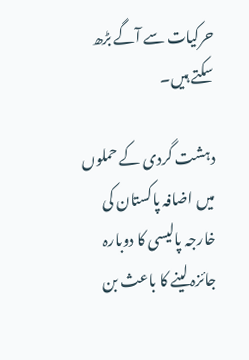حرکیات سے آگے بڑھ سکتے ہیں۔

دہشت گردی کے حملوں میں اضافہ پاکستان کی خارجہ پالیسی کا دوبارہ جائزہ لینے کا باعث بن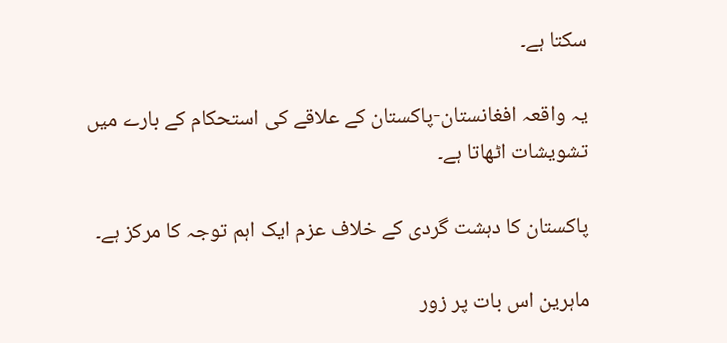سکتا ہے۔

یہ واقعہ افغانستان-پاکستان کے علاقے کی استحکام کے بارے میں تشویشات اٹھاتا ہے۔

پاکستان کا دہشت گردی کے خلاف عزم ایک اہم توجہ کا مرکز ہے۔

ماہرین اس بات پر زور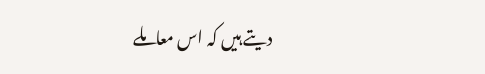دیتے ہیں کہ اس معاملے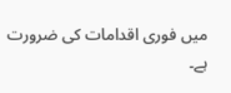میں فوری اقدامات کی ضرورت ہے۔